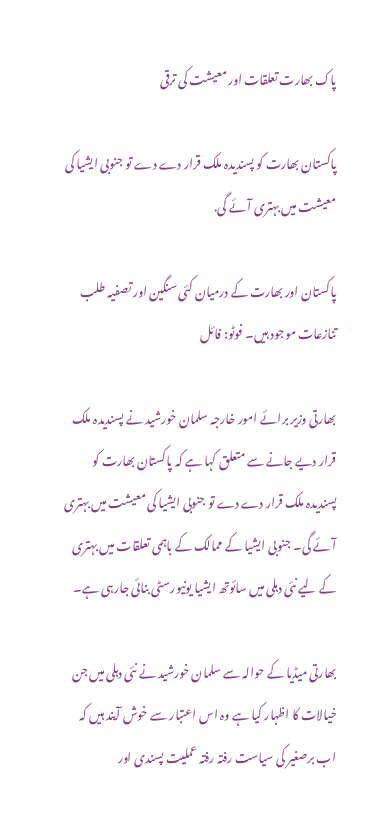پاک بھارت تعلقات اور معیشت کی ترقی

پاکستان بھارت کو پسندیدہ ملک قرار دے دے تو جنوبی ایشیا کی معیشت میں بہتری آئے گی.

پاکستان اور بھارت کے درمیان کئی سنگین اور تصفیہ طلب تنازعات موجود ہیں۔ فوٹو: فائل

بھارتی وزیر برائے امور خارجہ سلمان خورشید نے پسندیدہ ملک قرار دیے جانے سے متعلق کہا ہے کہ پاکستان بھارت کو پسندیدہ ملک قرار دے دے تو جنوبی ایشیا کی معیشت میں بہتری آئے گی۔ جنوبی ایشیا کے ممالک کے باہمی تعلقات میں بہتری کے لیے نئی دہلی میں سائوتھ ایشیا یونیورسٹی بنائی جارہی ہے۔

بھارتی میڈیا کے حوالہ سے سلمان خورشید نے نئی دہلی میں جن خیالات کا اظہار کیا ہے وہ اس اعتبار سے خوش آیند ہیں کہ اب برصغیر کی سیاست رفتہ رفتہ عملیت پسندی اور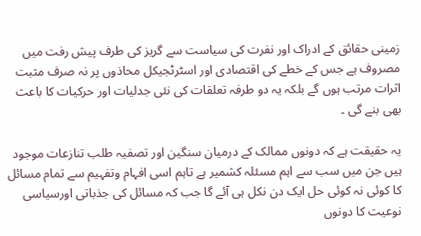زمینی حقائق کے ادراک اور نفرت کی سیاست سے گریز کی طرف پیش رفت میں مصروف ہے جس کے خطے کی اقتصادی اور اسٹرٹجیکل محاذوں پر نہ صرف مثبت اثرات مرتب ہوں گے بلکہ یہ دو طرفہ تعلقات کی نئی جدلیات اور حرکیات کا باعث بھی بنے گی ۔

یہ حقیقت ہے کہ دونوں ممالک کے درمیان سنگین اور تصفیہ طلب تنازعات موجود ہیں جن میں سب سے اہم مسئلہ کشمیر ہے تاہم اسی افہام وتفہیم سے تمام مسائل کا کوئی نہ کوئی حل ایک دن نکل ہی آئے گا جب کہ مسائل کی جذباتی اورسیاسی نوعیت کا دونوں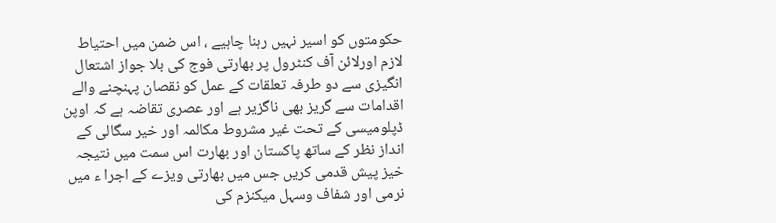حکومتوں کو اسیر نہیں رہنا چاہیے ، اس ضمن میں احتیاط لازم اورلائن آف کنٹرول پر بھارتی فوج کی بلا جواز اشتعال انگیزی سے دو طرفہ تعلقات کے عمل کو نقصان پہنچنے والے اقدامات سے گریز بھی ناگزیر ہے اور عصری تقاضہ ہے کہ اوپن ڈپلومیسی کے تحت غیر مشروط مکالمہ اور خیر سگالی کے انداز نظر کے ساتھ پاکستان اور بھارت اس سمت میں نتیجہ خیز پیش قدمی کریں جس میں بھارتی ویزے کے اجرا ء میں نرمی اور شفاف وسہل میکنزم کی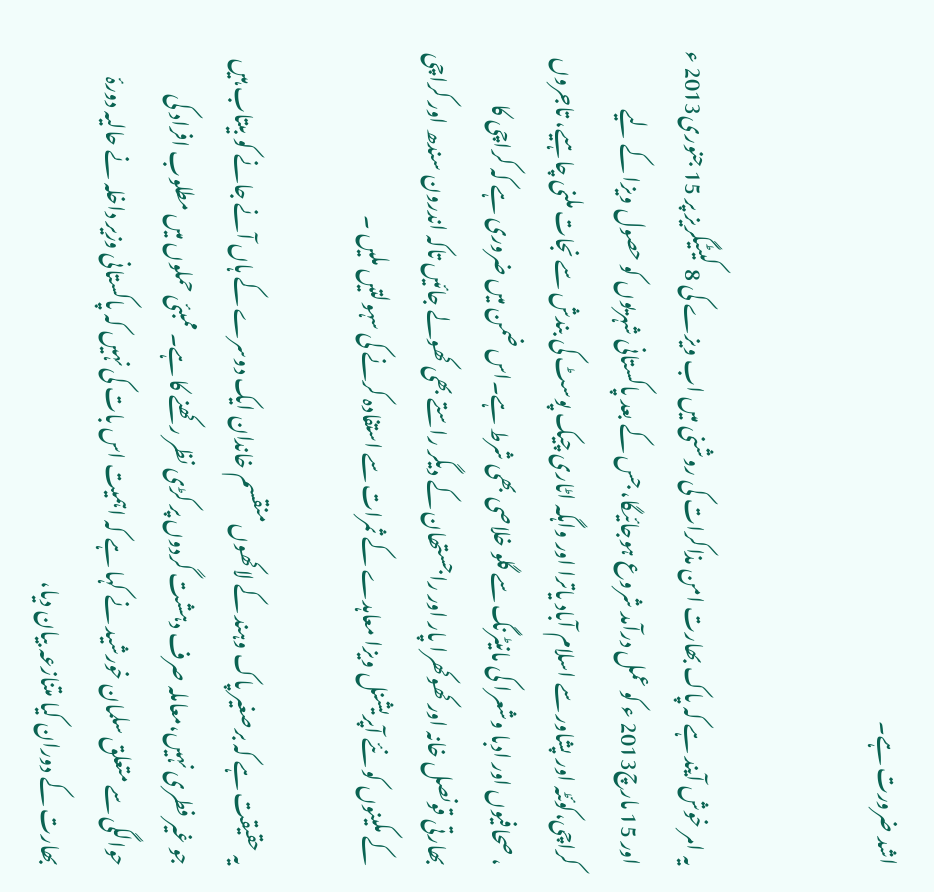اشد ضرورت ہے۔


یہ امر خوش آیند ہے کہ پاک بھارت امن مذاکرات کی روشنی میں اب ویزے کی 8 کیٹیگریز پر 15 جنوری2013 ء اور 15 مارچ2013 ء کو عمل درآمد شروع ہوجائیگا، جس کے بعد پاکستانی شہریوں کو حصول ویزا کے لیے کراچی،کوئٹہ اور پشاور سے اسلام آباد یاترا اور واہگہ اٹاری چیک پوسٹ کی بندش سے نجات ملنی چاہیے، تاجروں ، صحافیوں اور ادبا وشعرا کی مانیٹرنگ سے گلو خلاصی بھی شرط ہے۔اس ضمن میں ضروری ہے کہ کراچی کا بھارتی قونصل خانہ اور کھوکھرا پار اور راجستھان کے دیگر راستے بھی کھولے جائیں تاکہ اندرون سندھ اور کراچی کے مکینوں کو نئے آپریشنل ویزا معاہدے کے ثمرات سے استفادہ کرنے کی سہولتیں ملیں ۔

یہ حقیقت ہے کہ برصغیر پاک وہند کے لاکھوں منقسم خاندان ایک دوسرے کے ہاں آنے جانے کو بیتاب ہیں جو غیر فطری نہیں،معاملہ صرف دہشت گردوں پر کڑی نظر رکھنے کا ہے۔ ممبئی حملوں میں مطلوب افراد کی حوالگی سے متعلق سلمان خورشید نے کہا ہے کہ اہمیت اس بات کی نہیں کہ پاکستانی وزیر داخلہ نے حالیہ دورۂ بھارت کے دوران کیا متنازعہ بیان دیا،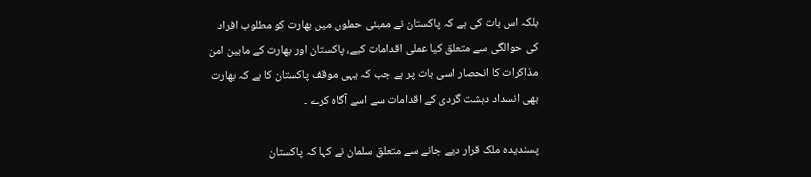بلکہ اس بات کی ہے کہ پاکستان نے ممبئی حملوں میں بھارت کو مطلوب افراد کی حوالگی سے متعلق کیا عملی اقدامات کیے، پاکستان اور بھارت کے مابین امن مذاکرات کا انحصار اسی بات پر ہے جب کہ یہی موقف پاکستان کا ہے کہ بھارت بھی انسداد دہشت گردی کے اقدامات سے اسے آگاہ کرے ۔

پسندیدہ ملک قرار دیے جانے سے متعلق سلمان نے کہا کہ پاکستان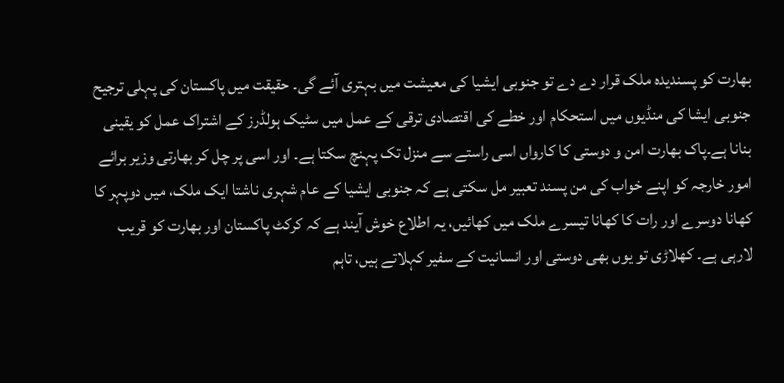بھارت کو پسندیدہ ملک قرار دے دے تو جنوبی ایشیا کی معیشت میں بہتری آئے گی۔ حقیقت میں پاکستان کی پہلی ترجیح جنوبی ایشا کی منڈیوں میں استحکام اور خطے کی اقتصادی ترقی کے عمل میں سٹیک ہولڈرز کے اشتراک عمل کو یقینی بنانا ہے۔پاک بھارت امن و دوستی کا کارواں اسی راستے سے منزل تک پہنچ سکتا ہے۔ اور اسی پر چل کر بھارتی وزیر برائے امور خارجہ کو اپنے خواب کی من پسند تعبیر مل سکتی ہے کہ جنوبی ایشیا کے عام شہری ناشتا ایک ملک، میں دوپہر کا کھانا دوسرے اور رات کا کھانا تیسرے ملک میں کھائیں، یہ اطلاع خوش آیند ہے کہ کرکٹ پاکستان اور بھارت کو قریب لارہی ہے۔ کھلاڑی تو یوں بھی دوستی اور انسانیت کے سفیر کہلاتے ہیں، تاہم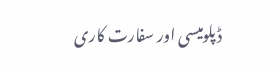ڈپلومیسی اور سفارت کاری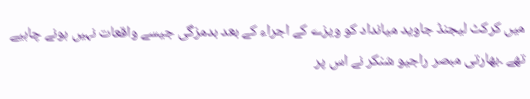میں کرکٹ لیجنڈ جاوید میانداد کو ویزے کے اجراء کے بعد بدمزگی جیسے واقعات نہیں ہونے چاہیے تھے ۔بھارتی مبصر راجیو شنکر نے اس پر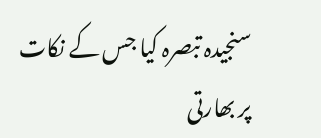سنجیدہ تبصرہ کیا جس کے نکات پر بھارتی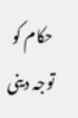حکام کو توجہ دینی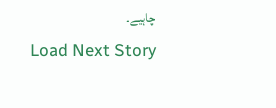چاہیے۔
Load Next Story